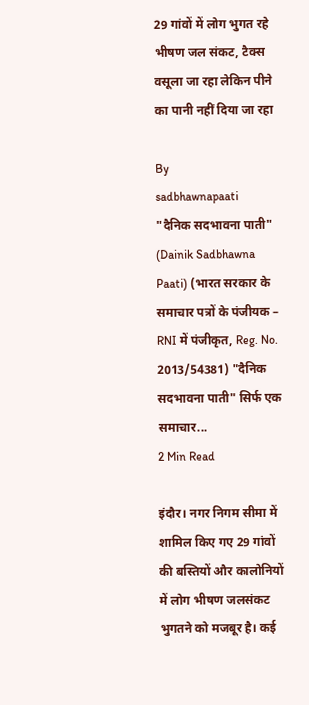29 गांवों में लोग भुगत रहे भीषण जल संकट, टैक्स वसूला जा रहा लेकिन पीने का पानी नहीं दिया जा रहा

By
sadbhawnapaati
"दैनिक सदभावना पाती" (Dainik Sadbhawna Paati) (भारत सरकार के समाचार पत्रों के पंजीयक – RNI में पंजीकृत, Reg. No. 2013/54381) "दैनिक सदभावना पाती" सिर्फ एक समाचार...
2 Min Read

इंदौर। नगर निगम सीमा में शामिल किए गए 29 गांवों की बस्तियों और कालोनियों में लोग भीषण जलसंकट भुगतने को मजबूर है। कई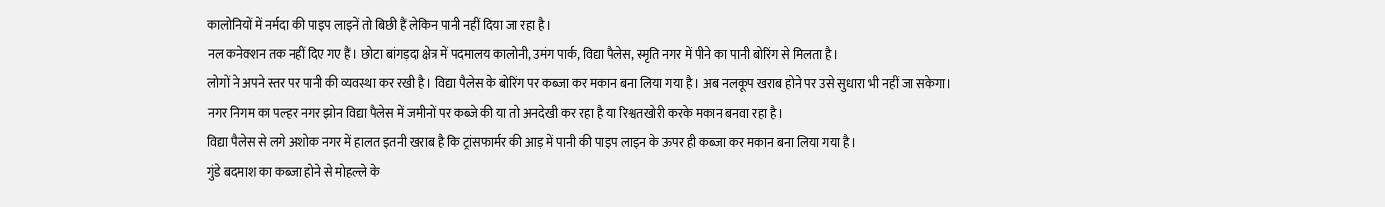कालोनियों में नर्मदा की पाइप लाइनें तो बिछी हैं लेकिन पानी नहीं दिया जा रहा है।
नल कनेक्शन तक नहीं दिए गए हैं। छोटा बांगड़दा क्षेत्र में पदमालय कालोनी, उमंग पार्क, विद्या पैलेस, स्मृति नगर में पीने का पानी बोरिंग से मिलता है।
लोगों ने अपने स्तर पर पानी की व्यवस्था कर रखी है। विद्या पैलेस के बोरिंग पर कब्जा कर मकान बना लिया गया है। अब नलकूप खराब होने पर उसे सुधारा भी नहीं जा सकेगा।
नगर निगम का पल्हर नगर झोन विद्या पैलेस में जमीनों पर कब्जे की या तो अनदेखी कर रहा है या रिश्वतखोरी करके मकान बनवा रहा है।
विद्या पैलेस से लगे अशोक नगर में हालत इतनी खराब है कि ट्रांसफार्मर की आड़ में पानी की पाइप लाइन के ऊपर ही कब्जा कर मकान बना लिया गया है।
गुंडे बदमाश का कब्जा होने से मोहल्ले के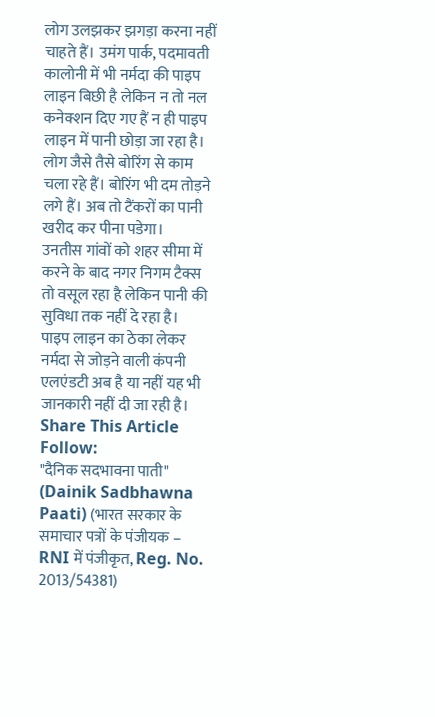लोग उलझकर झगड़ा करना नहीं चाहते हैं। उमंग पार्क, पदमावती कालोनी में भी नर्मदा की पाइप लाइन बिछी है लेकिन न तो नल कनेक्शन दिए गए हैं न ही पाइप लाइन में पानी छोड़ा जा रहा है।
लोग जैसे तैसे बोरिंग से काम चला रहे हैं। बोरिंग भी दम तोड़ने लगे हैं। अब तो टैंकरों का पानी खरीद कर पीना पडेगा।
उनतीस गांवों को शहर सीमा में करने के बाद नगर निगम टैक्स तो वसूल रहा है लेकिन पानी की सुविधा तक नहीं दे रहा है।
पाइप लाइन का ठेका लेकर नर्मदा से जोड़ने वाली कंपनी एलएंडटी अब है या नहीं यह भी जानकारी नहीं दी जा रही है।
Share This Article
Follow:
"दैनिक सदभावना पाती" (Dainik Sadbhawna Paati) (भारत सरकार के समाचार पत्रों के पंजीयक – RNI में पंजीकृत, Reg. No. 2013/54381)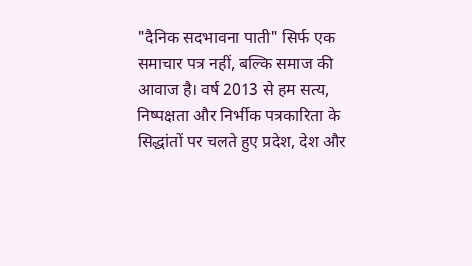"दैनिक सदभावना पाती" सिर्फ एक समाचार पत्र नहीं, बल्कि समाज की आवाज है। वर्ष 2013 से हम सत्य, निष्पक्षता और निर्भीक पत्रकारिता के सिद्धांतों पर चलते हुए प्रदेश, देश और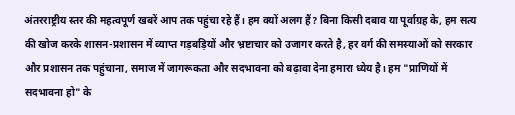अंतरराष्ट्रीय स्तर की महत्वपूर्ण खबरें आप तक पहुंचा रहे हैं। हम क्यों अलग हैं? बिना किसी दबाव या पूर्वाग्रह के, हम सत्य की खोज करके शासन-प्रशासन में व्याप्त गड़बड़ियों और भ्रष्टाचार को उजागर करते है, हर वर्ग की समस्याओं को सरकार और प्रशासन तक पहुंचाना, समाज में जागरूकता और सदभावना को बढ़ावा देना हमारा ध्येय है। हम "प्राणियों में सदभावना हो" के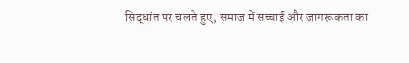सिद्धांत पर चलते हुए, समाज में सच्चाई और जागरूकता का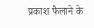प्रकाश फैलाने के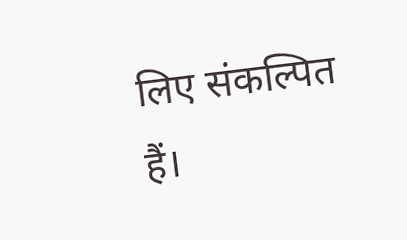लिए संकल्पित हैं।